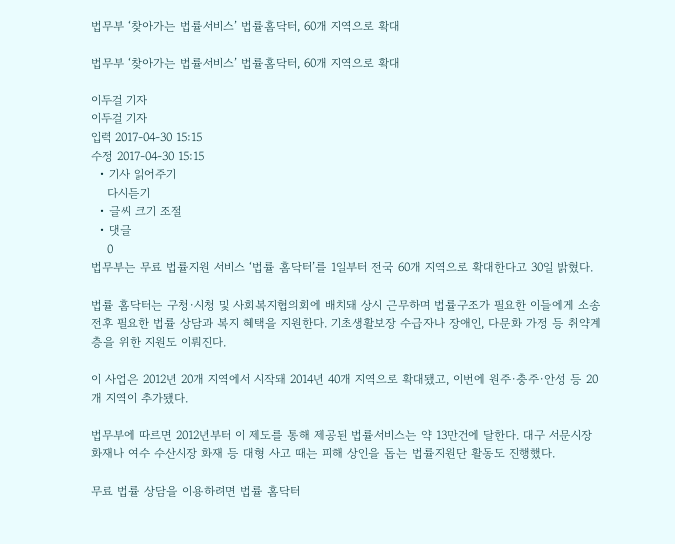법무부 ‘찾아가는 법률서비스’ 법률홈닥터, 60개 지역으로 확대

법무부 ‘찾아가는 법률서비스’ 법률홈닥터, 60개 지역으로 확대

이두걸 기자
이두걸 기자
입력 2017-04-30 15:15
수정 2017-04-30 15:15
  • 기사 읽어주기
    다시듣기
  • 글씨 크기 조절
  • 댓글
    0
법무부는 무료 법률지원 서비스 ‘법률 홈닥터’를 1일부터 전국 60개 지역으로 확대한다고 30일 밝혔다.

법률 홈닥터는 구청·시청 및 사회복지협의회에 배치돼 상시 근무하며 법률구조가 필요한 이들에게 소송 전후 필요한 법률 상담과 복지 혜택을 지원한다. 기초생활보장 수급자나 장애인, 다문화 가정 등 취약계층을 위한 지원도 이뤄진다.

이 사업은 2012년 20개 지역에서 시작돼 2014년 40개 지역으로 확대됐고, 이번에 원주·충주·안성 등 20개 지역이 추가됐다.

법무부에 따르면 2012년부터 이 제도를 통해 제공된 법률서비스는 약 13만건에 달한다. 대구 서문시장 화재나 여수 수산시장 화재 등 대형 사고 때는 피해 상인을 돕는 법률지원단 활동도 진행했다.

무료 법률 상담을 이용하려면 법률 홈닥터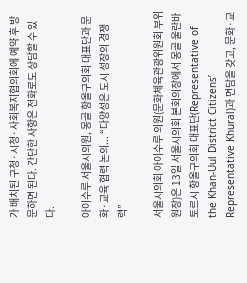가 배치된 구청·시청·사회복지협의회에 예약 후 방문하면 된다. 간단한 사항은 전화로도 상담할 수 있다.

아이수루 서울시의원, 몽골 항올구의회 대표단과 문화·교육 협력 논의... “다양성은 도시 성장의 경쟁력”

서울시의회 아이수루 의원(문화체육관광위원회 부위원장)은 13일 서울시의회 본회의장에서 몽골 울란바토르시 항올구의회 대표단(Representative of the Khan-Uul District Citizens’ Representative Khural)과 면담을 갖고, 문화·교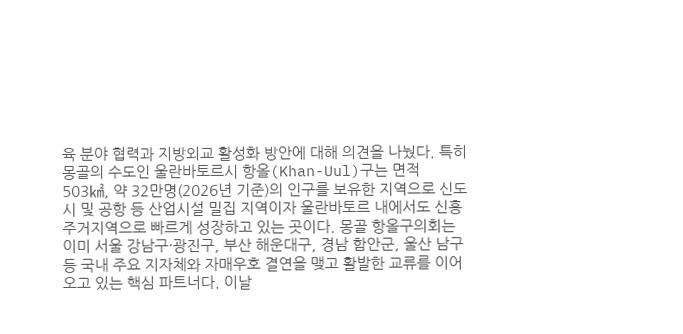육 분야 협력과 지방외교 활성화 방안에 대해 의견을 나눴다. 특히 몽골의 수도인 울란바토르시 항올(Khan-Uul)구는 면적 503㎢, 약 32만명(2026년 기준)의 인구를 보유한 지역으로 신도시 및 공항 등 산업시설 밀집 지역이자 울란바토르 내에서도 신흥 주거지역으로 빠르게 성장하고 있는 곳이다. 몽골 항올구의회는 이미 서울 강남구·광진구, 부산 해운대구, 경남 함안군, 울산 남구 등 국내 주요 지자체와 자매우호 결연을 맺고 활발한 교류를 이어오고 있는 핵심 파트너다. 이날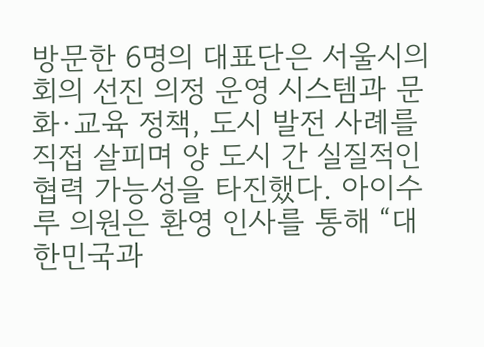방문한 6명의 대표단은 서울시의회의 선진 의정 운영 시스템과 문화·교육 정책, 도시 발전 사례를 직접 살피며 양 도시 간 실질적인 협력 가능성을 타진했다. 아이수루 의원은 환영 인사를 통해 “대한민국과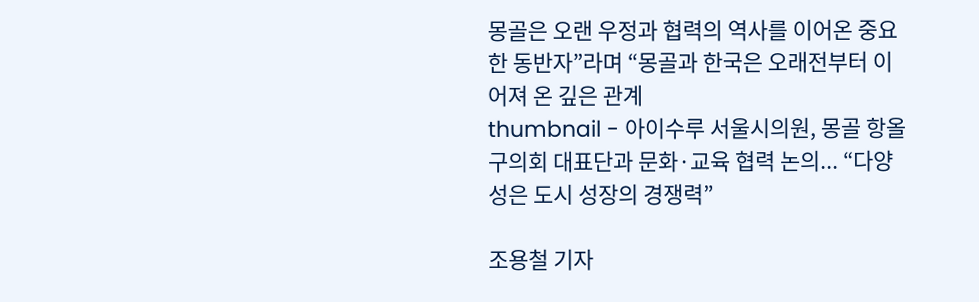몽골은 오랜 우정과 협력의 역사를 이어온 중요한 동반자”라며 “몽골과 한국은 오래전부터 이어져 온 깊은 관계
thumbnail - 아이수루 서울시의원, 몽골 항올구의회 대표단과 문화·교육 협력 논의... “다양성은 도시 성장의 경쟁력”

조용철 기자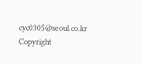cyc0305@seoul.co.kr
Copyright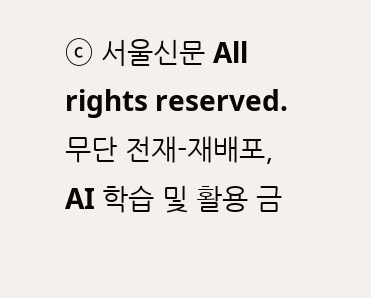ⓒ 서울신문 All rights reserved. 무단 전재-재배포, AI 학습 및 활용 금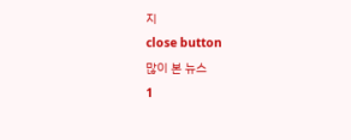지
close button
많이 본 뉴스
1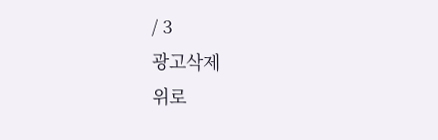/ 3
광고삭제
위로